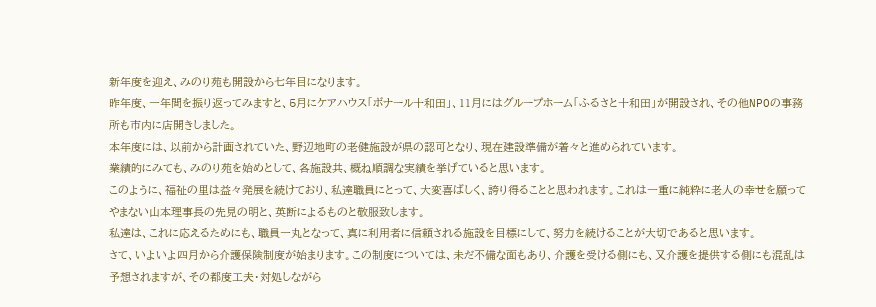新年度を迎え、みのり苑も開設から七年目になります。
昨年度、一年間を振り返ってみますと、5月にケアハウス「ボナール十和田」、11月にはグループホーム「ふるさと十和田」が開設され、その他NPOの事務所も市内に店開きしました。
本年度には、以前から計画されていた、野辺地町の老健施設が県の認可となり、現在建設準備が着々と進められています。
業績的にみても、みのり苑を始めとして、各施設共、概ね順調な実績を挙げていると思います。
このように、福祉の里は益々発展を続けており、私達職員にとって、大変喜ばしく、誇り得ることと思われます。これは一重に純粋に老人の幸せを願ってやまない山本理事長の先見の明と、英断によるものと敬服致します。
私達は、これに応えるためにも、職員一丸となって、真に利用者に信頼される施設を目標にして、努力を続けることが大切であると思います。
さて、いよいよ四月から介護保険制度が始まります。この制度については、未だ不備な面もあり、介護を受ける側にも、又介護を提供する側にも混乱は予想されますが、その都度工夫・対処しながら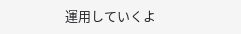運用していくよ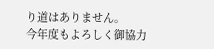り道はありません。
今年度もよろしく御協力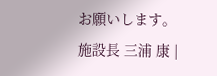お願いします。
施設長 三浦 康 |